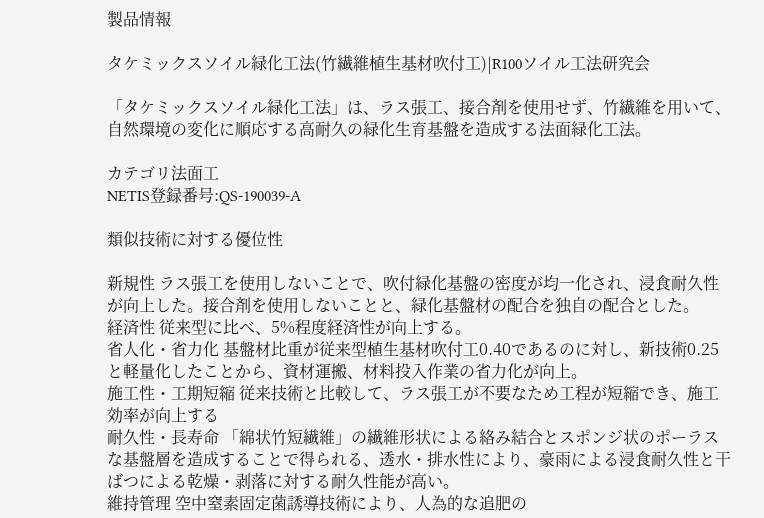製品情報

タケミックスソイル緑化工法(竹繊維植生基材吹付工)|R100ソイル工法研究会

「タケミックスソイル緑化工法」は、ラス張工、接合剤を使用せず、竹繊維を用いて、自然環境の変化に順応する高耐久の緑化生育基盤を造成する法面緑化工法。

カテゴリ法面工
NETIS登録番号:QS-190039-A

類似技術に対する優位性

新規性 ラス張工を使用しないことで、吹付緑化基盤の密度が均一化され、浸食耐久性が向上した。接合剤を使用しないことと、緑化基盤材の配合を独自の配合とした。
経済性 従来型に比べ、5%程度経済性が向上する。
省人化・省力化 基盤材比重が従来型植生基材吹付工0.40であるのに対し、新技術0.25と軽量化したことから、資材運搬、材料投入作業の省力化が向上。
施工性・工期短縮 従来技術と比較して、ラス張工が不要なため工程が短縮でき、施工効率が向上する
耐久性・長寿命 「綿状竹短繊維」の繊維形状による絡み結合とスポンジ状のポーラスな基盤層を造成することで得られる、透水・排水性により、豪雨による浸食耐久性と干ばつによる乾燥・剥落に対する耐久性能が高い。
維持管理 空中窒素固定菌誘導技術により、人為的な追肥の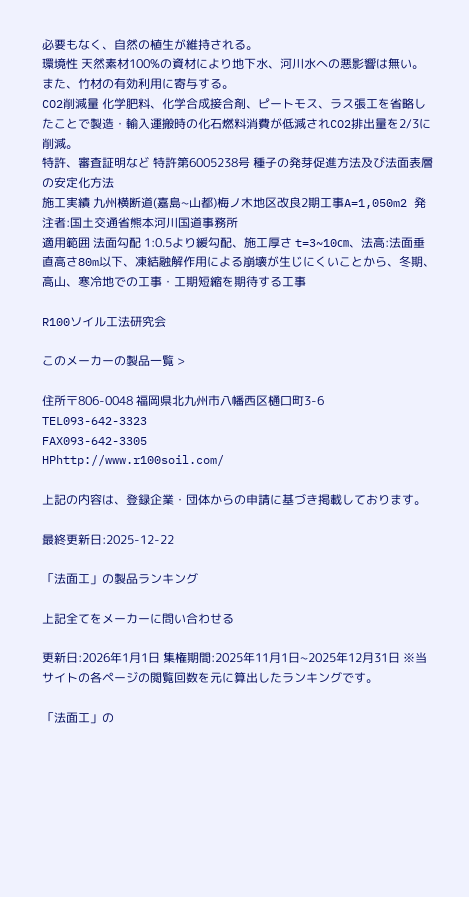必要もなく、自然の植生が維持される。
環境性 天然素材100%の資材により地下水、河川水への悪影響は無い。また、竹材の有効利用に寄与する。
CO2削減量 化学肥料、化学合成接合剤、ピートモス、ラス張工を省略したことで製造・輸入運搬時の化石燃料消費が低減されCO2排出量を2/3に削減。
特許、審査証明など 特許第6005238号 種子の発芽促進方法及び法面表層の安定化方法
施工実績 九州横断道(嘉島~山都)梅ノ木地区改良2期工事A=1,050m2 発注者:国土交通省熊本河川国道事務所
適用範囲 法面勾配 1:0.5より緩勾配、施工厚さ t=3~10㎝、法高:法面垂直高さ80m以下、凍結融解作用による崩壊が生じにくいことから、冬期、高山、寒冷地での工事・工期短縮を期待する工事

R100ソイル工法研究会

このメーカーの製品一覧 >

住所〒806-0048 福岡県北九州市八幡西区樋口町3-6
TEL093-642-3323
FAX093-642-3305
HPhttp://www.r100soil.com/

上記の内容は、登録企業・団体からの申請に基づき掲載しております。

最終更新日:2025-12-22

「法面工」の製品ランキング

上記全てをメーカーに問い合わせる

更新日:2026年1月1日 集権期間:2025年11月1日~2025年12月31日 ※当サイトの各ページの閲覧回数を元に算出したランキングです。

「法面工」の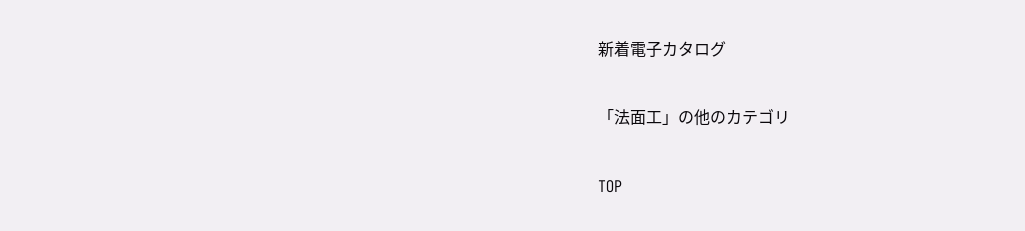新着電子カタログ

「法面工」の他のカテゴリ

TOP